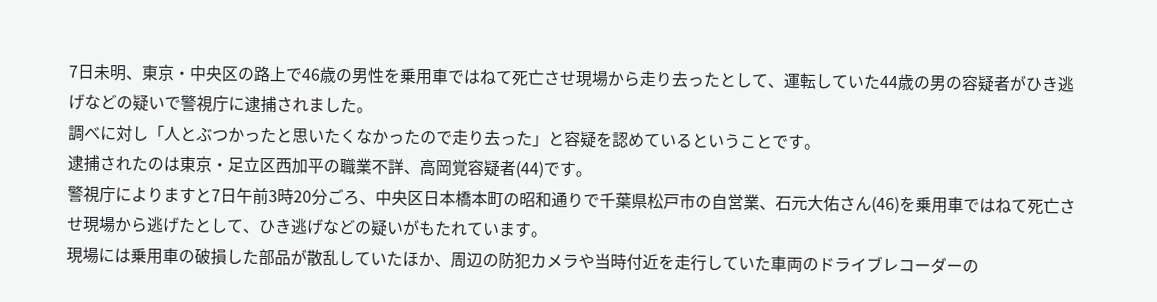7日未明、東京・中央区の路上で46歳の男性を乗用車ではねて死亡させ現場から走り去ったとして、運転していた44歳の男の容疑者がひき逃げなどの疑いで警視庁に逮捕されました。
調べに対し「人とぶつかったと思いたくなかったので走り去った」と容疑を認めているということです。
逮捕されたのは東京・足立区西加平の職業不詳、高岡覚容疑者(44)です。
警視庁によりますと7日午前3時20分ごろ、中央区日本橋本町の昭和通りで千葉県松戸市の自営業、石元大佑さん(46)を乗用車ではねて死亡させ現場から逃げたとして、ひき逃げなどの疑いがもたれています。
現場には乗用車の破損した部品が散乱していたほか、周辺の防犯カメラや当時付近を走行していた車両のドライブレコーダーの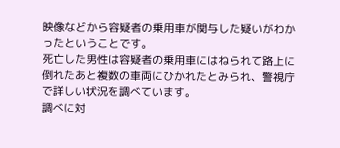映像などから容疑者の乗用車が関与した疑いがわかったということです。
死亡した男性は容疑者の乗用車にはねられて路上に倒れたあと複数の車両にひかれたとみられ、警視庁で詳しい状況を調べています。
調べに対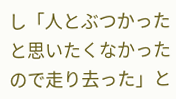し「人とぶつかったと思いたくなかったので走り去った」と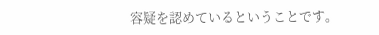容疑を認めているということです。